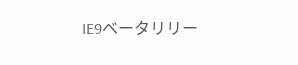IE9ベータリリー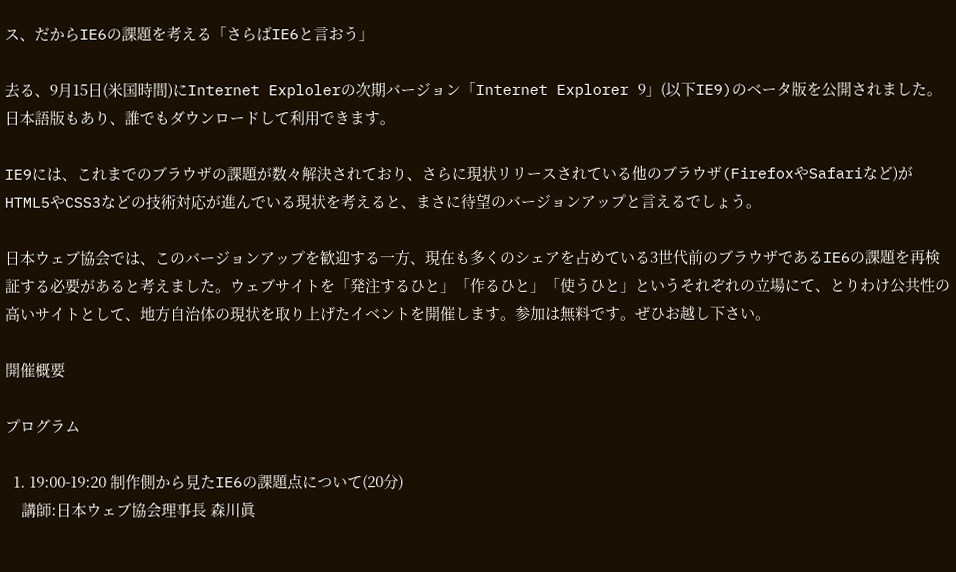ス、だからIE6の課題を考える「さらばIE6と言おう」

去る、9月15日(米国時間)にInternet Explolerの次期バージョン「Internet Explorer 9」(以下IE9)のベータ版を公開されました。日本語版もあり、誰でもダウンロードして利用できます。

IE9には、これまでのブラウザの課題が数々解決されており、さらに現状リリースされている他のブラウザ(FirefoxやSafariなど)がHTML5やCSS3などの技術対応が進んでいる現状を考えると、まさに待望のバージョンアップと言えるでしょう。

日本ウェブ協会では、このバージョンアップを歓迎する一方、現在も多くのシェアを占めている3世代前のブラウザであるIE6の課題を再検証する必要があると考えました。ウェブサイトを「発注するひと」「作るひと」「使うひと」というそれぞれの立場にて、とりわけ公共性の高いサイトとして、地方自治体の現状を取り上げたイベントを開催します。参加は無料です。ぜひお越し下さい。

開催概要

プログラム

  1. 19:00-19:20 制作側から見たIE6の課題点について(20分)
    講師:日本ウェブ協会理事長 森川眞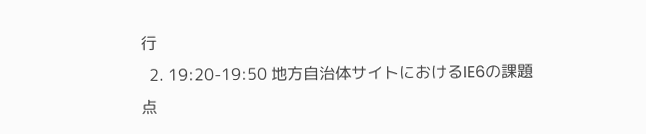行
  2. 19:20-19:50 地方自治体サイトにおけるIE6の課題点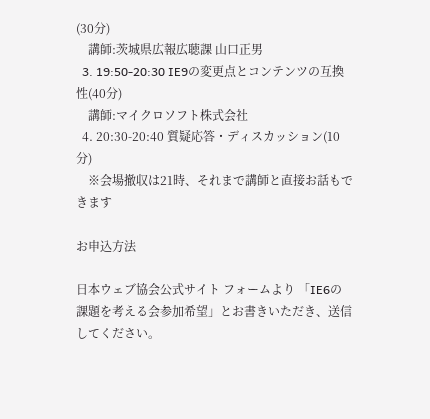(30分)
    講師:茨城県広報広聴課 山口正男
  3. 19:50-20:30 IE9の変更点とコンテンツの互換性(40分)
    講師:マイクロソフト株式会社
  4. 20:30-20:40 質疑応答・ディスカッション(10分)
    ※会場撤収は21時、それまで講師と直接お話もできます

お申込方法

日本ウェブ協会公式サイト フォームより 「IE6の課題を考える会参加希望」とお書きいただき、送信してください。